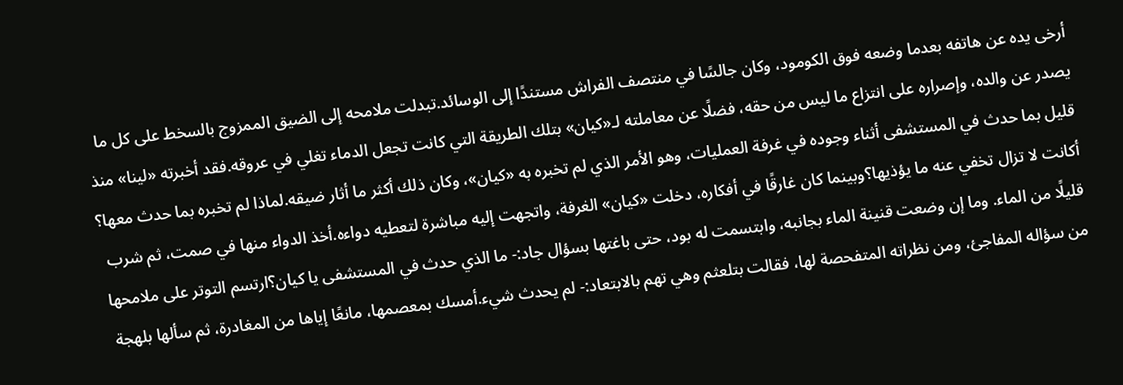أرخى يده عن هاتفه بعدما وضعه فوق الكومود، وكان جالسًا في منتصف الفراش مستندًا إلى الوسائد.تبدلت ملامحه إلى الضيق الممزوج بالسخط على كل ما يصدر عن والده، وإصراره على انتزاع ما ليس من حقه، فضلًا عن معاملته لـ«كيان» بتلك الطريقة التي كانت تجعل الدماء تغلي في عروقه.فقد أخبرته «لينا» منذ قليل بما حدث في المستشفى أثناء وجوده في غرفة العمليات، وهو الأمر الذي لم تخبره به «كيان»، وكان ذلك أكثر ما أثار ضيقه.لماذا لم تخبره بما حدث معها؟ أكانت لا تزال تخفي عنه ما يؤذيها؟وبينما كان غارقًا في أفكاره، دخلت «كيان» الغرفة، واتجهت إليه مباشرة لتعطيه دواءه.أخذ الدواء منها في صمت، ثم شرب قليلًا من الماء. وما إن وضعت قنينة الماء بجانبه، وابتسمت له بود، حتى باغتها بسؤال جاد:- ما الذي حدث في المستشفى يا كيان؟ارتسم التوتر على ملامحها من سؤاله المفاجئ، ومن نظراته المتفحصة لها، فقالت بتلعثم وهي تهم بالابتعاد:- لم يحدث شيء.أمسك بمعصمها، مانعًا إياها من المغادرة، ثم سألها بلهجة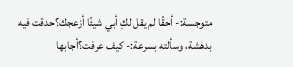متوجسة:- أحقًا لم يقل لكِ أبي شيئًا أزعجك؟حدقت فيه بدهشة، وسألته بسرعة:- كيف عرفت؟أجابها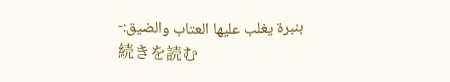بنبرة يغلب عليها العتاب والضيق:-
続きを読む